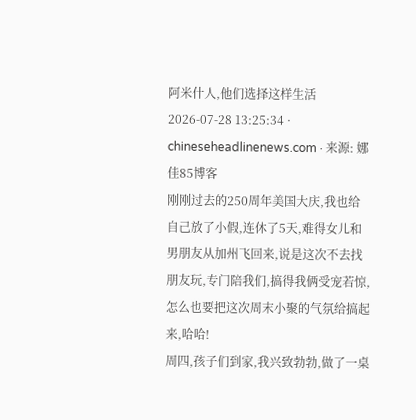阿米什人,他们选择这样生活
2026-07-28 13:25:34 · chineseheadlinenews.com · 来源: 娜佳85博客
刚刚过去的250周年美国大庆,我也给自己放了小假,连休了5天,难得女儿和男朋友从加州飞回来,说是这次不去找朋友玩,专门陪我们,搞得我俩受宠若惊,怎么也要把这次周末小聚的气氛给搞起来,哈哈!
周四,孩子们到家,我兴致勃勃,做了一桌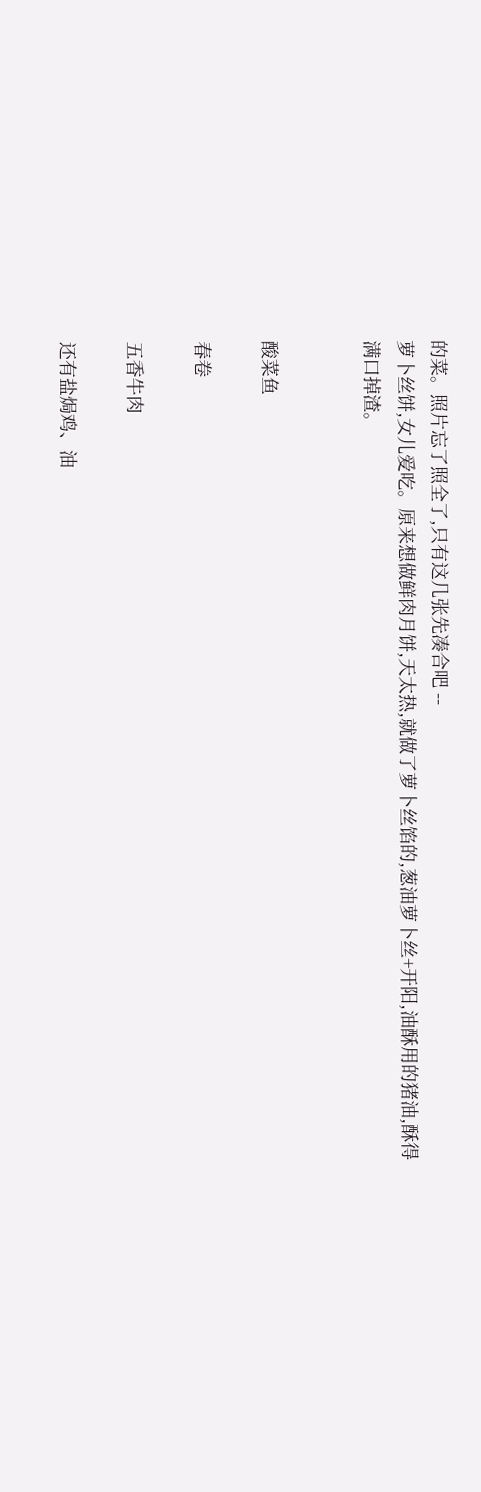的菜。照片忘了照全了,只有这几张先凑合吧 --
萝卜丝饼,女儿爱吃。原来想做鲜肉月饼,天太热,就做了萝卜丝馅的,葱油萝卜丝+开阳,油酥用的猪油,酥得满口掉渣。


酸菜鱼

春卷

五香牛肉

还有盐焗鸡、油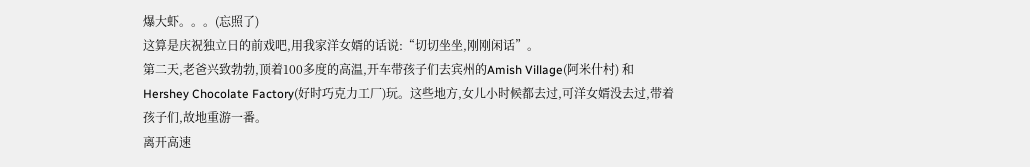爆大虾。。。(忘照了)
这算是庆祝独立日的前戏吧,用我家洋女婿的话说:“切切坐坐,刚刚闲话”。
第二天,老爸兴致勃勃,顶着100多度的高温,开车带孩子们去宾州的Amish Village(阿米什村) 和 Hershey Chocolate Factory(好时巧克力工厂)玩。这些地方,女儿小时候都去过,可洋女婿没去过,带着孩子们,故地重游一番。
离开高速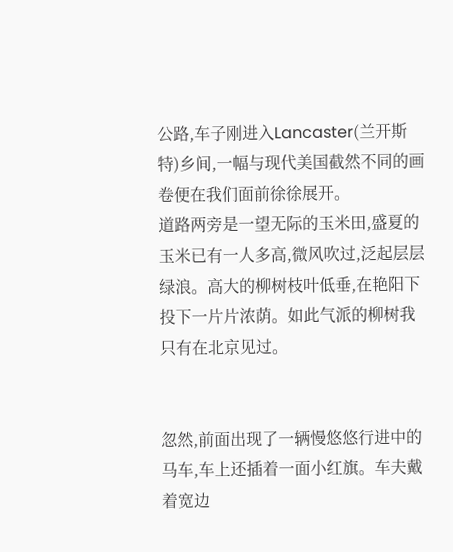公路,车子刚进入Lancaster(兰开斯特)乡间,一幅与现代美国截然不同的画卷便在我们面前徐徐展开。
道路两旁是一望无际的玉米田,盛夏的玉米已有一人多高,微风吹过,泛起层层绿浪。高大的柳树枝叶低垂,在艳阳下投下一片片浓荫。如此气派的柳树我只有在北京见过。


忽然,前面出现了一辆慢悠悠行进中的马车,车上还插着一面小红旗。车夫戴着宽边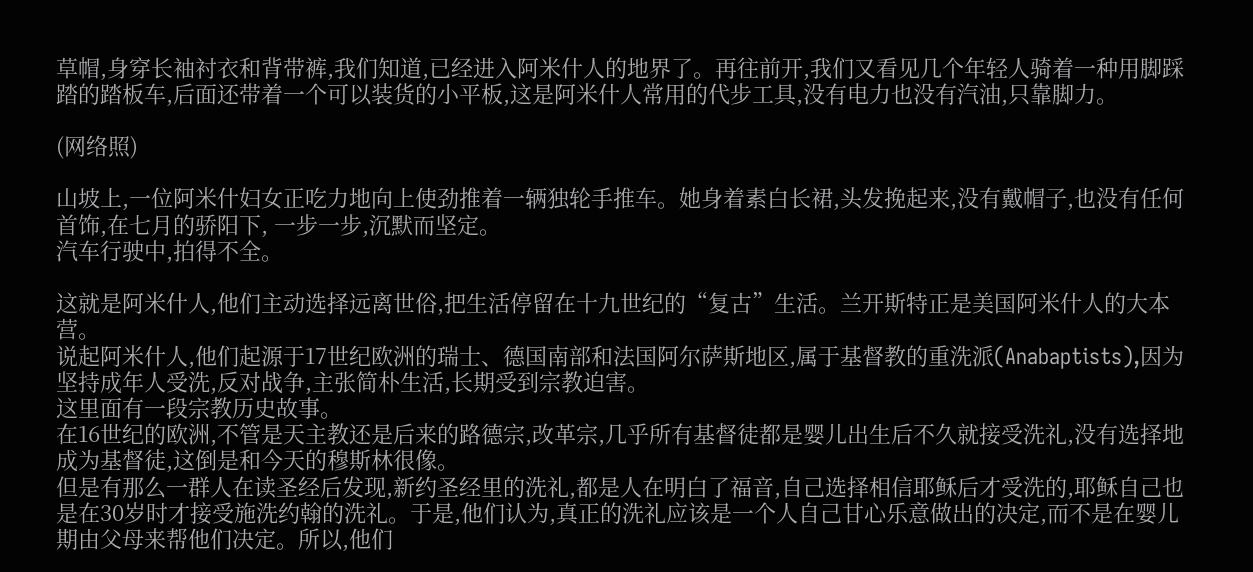草帽,身穿长袖衬衣和背带裤,我们知道,已经进入阿米什人的地界了。再往前开,我们又看见几个年轻人骑着一种用脚踩踏的踏板车,后面还带着一个可以装货的小平板,这是阿米什人常用的代步工具,没有电力也没有汽油,只靠脚力。

(网络照)

山坡上,一位阿米什妇女正吃力地向上使劲推着一辆独轮手推车。她身着素白长裙,头发挽起来,没有戴帽子,也没有任何首饰,在七月的骄阳下, 一步一步,沉默而坚定。
汽车行驶中,拍得不全。

这就是阿米什人,他们主动选择远离世俗,把生活停留在十九世纪的“复古”生活。兰开斯特正是美国阿米什人的大本营。
说起阿米什人,他们起源于17世纪欧洲的瑞士、德国南部和法国阿尔萨斯地区,属于基督教的重洗派(Anabaptists),因为坚持成年人受洗,反对战争,主张简朴生活,长期受到宗教迫害。
这里面有一段宗教历史故事。
在16世纪的欧洲,不管是天主教还是后来的路德宗,改革宗,几乎所有基督徒都是婴儿出生后不久就接受洗礼,没有选择地成为基督徒,这倒是和今天的穆斯林很像。
但是有那么一群人在读圣经后发现,新约圣经里的洗礼,都是人在明白了福音,自己选择相信耶稣后才受洗的,耶稣自己也是在30岁时才接受施洗约翰的洗礼。于是,他们认为,真正的洗礼应该是一个人自己甘心乐意做出的决定,而不是在婴儿期由父母来帮他们决定。所以,他们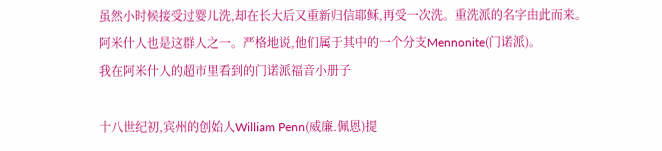虽然小时候接受过婴儿洗,却在长大后又重新归信耶稣,再受一次洗。重洗派的名字由此而来。
阿米什人也是这群人之一。严格地说,他们属于其中的一个分支Mennonite(门诺派)。
我在阿米什人的超市里看到的门诺派福音小册子

十八世纪初,宾州的创始人William Penn(威廉.佩恩)提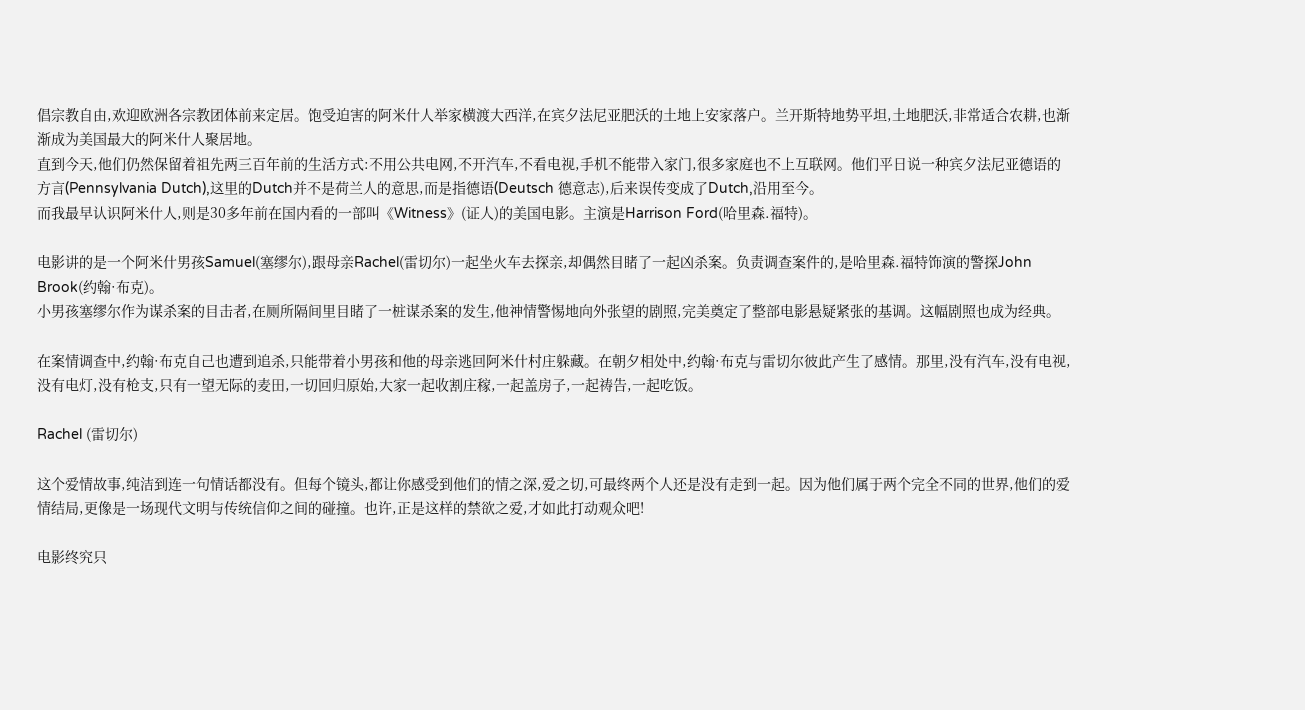倡宗教自由,欢迎欧洲各宗教团体前来定居。饱受迫害的阿米什人举家横渡大西洋,在宾夕法尼亚肥沃的土地上安家落户。兰开斯特地势平坦,土地肥沃,非常适合农耕,也渐渐成为美国最大的阿米什人聚居地。
直到今天,他们仍然保留着祖先两三百年前的生活方式:不用公共电网,不开汽车,不看电视,手机不能带入家门,很多家庭也不上互联网。他们平日说一种宾夕法尼亚德语的方言(Pennsylvania Dutch),这里的Dutch并不是荷兰人的意思,而是指德语(Deutsch 德意志),后来误传变成了Dutch,沿用至今。
而我最早认识阿米什人,则是30多年前在国内看的一部叫《Witness》(证人)的美国电影。主演是Harrison Ford(哈里森.福特)。

电影讲的是一个阿米什男孩Samuel(塞缪尔),跟母亲Rachel(雷切尔)一起坐火车去探亲,却偶然目睹了一起凶杀案。负责调查案件的,是哈里森.福特饰演的警探John Brook(约翰·布克)。
小男孩塞缪尔作为谋杀案的目击者,在厕所隔间里目睹了一桩谋杀案的发生,他神情警惕地向外张望的剧照,完美奠定了整部电影悬疑紧张的基调。这幅剧照也成为经典。

在案情调查中,约翰·布克自己也遭到追杀,只能带着小男孩和他的母亲逃回阿米什村庄躲藏。在朝夕相处中,约翰·布克与雷切尔彼此产生了感情。那里,没有汽车,没有电视,没有电灯,没有枪支,只有一望无际的麦田,一切回归原始,大家一起收割庄稼,一起盖房子,一起祷告,一起吃饭。

Rachel (雷切尔)

这个爱情故事,纯洁到连一句情话都没有。但每个镜头,都让你感受到他们的情之深,爱之切,可最终两个人还是没有走到一起。因为他们属于两个完全不同的世界,他们的爱情结局,更像是一场现代文明与传统信仰之间的碰撞。也许,正是这样的禁欲之爱,才如此打动观众吧!

电影终究只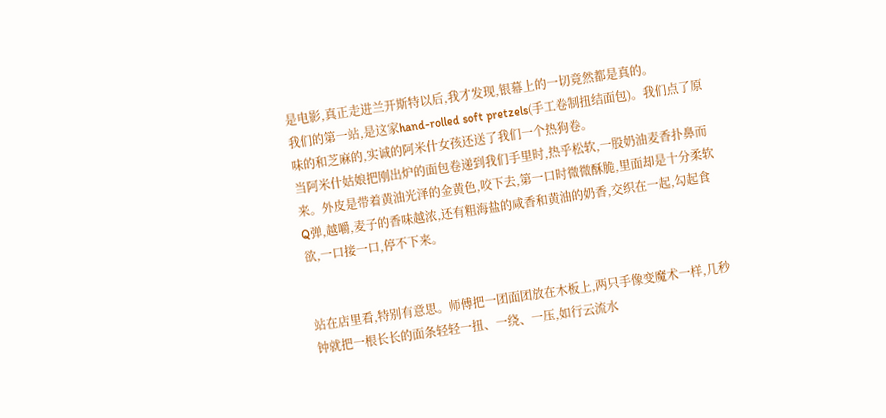是电影,真正走进兰开斯特以后,我才发现,银幕上的一切竟然都是真的。
我们的第一站,是这家hand-rolled soft pretzels(手工卷制扭结面包)。我们点了原味的和芝麻的,实诚的阿米什女孩还送了我们一个热狗卷。
当阿米什姑娘把刚出炉的面包卷递到我们手里时,热乎松软,一股奶油麦香扑鼻而来。外皮是带着黄油光泽的金黄色,咬下去,第一口时微微酥脆,里面却是十分柔软Q弹,越嚼,麦子的香味越浓,还有粗海盐的咸香和黄油的奶香,交织在一起,勾起食欲,一口接一口,停不下来。


站在店里看,特别有意思。师傅把一团面团放在木板上,两只手像变魔术一样,几秒钟就把一根长长的面条轻轻一扭、一绕、一压,如行云流水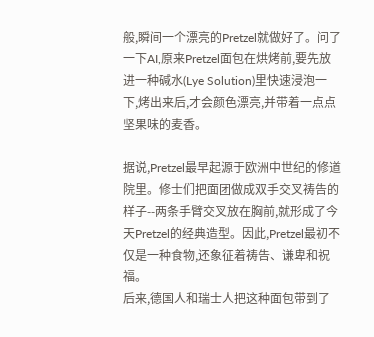般,瞬间一个漂亮的Pretzel就做好了。问了一下AI,原来Pretzel面包在烘烤前,要先放进一种碱水(Lye Solution)里快速浸泡一下,烤出来后,才会颜色漂亮,并带着一点点坚果味的麦香。

据说,Pretzel最早起源于欧洲中世纪的修道院里。修士们把面团做成双手交叉祷告的样子--两条手臂交叉放在胸前,就形成了今天Pretzel的经典造型。因此,Pretzel最初不仅是一种食物,还象征着祷告、谦卑和祝福。
后来,德国人和瑞士人把这种面包带到了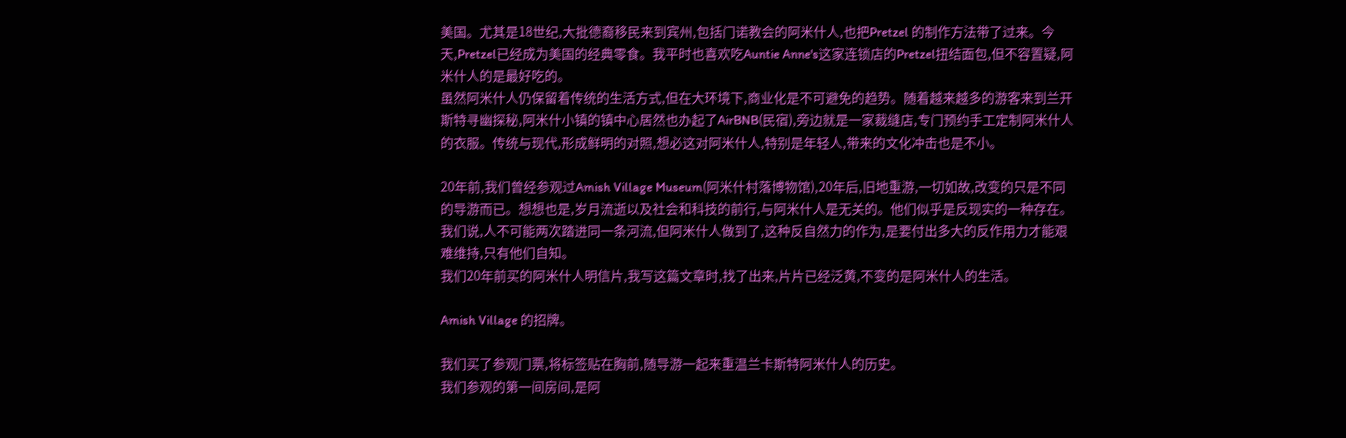美国。尤其是18世纪,大批德裔移民来到宾州,包括门诺教会的阿米什人,也把Pretzel 的制作方法带了过来。今天,Pretzel已经成为美国的经典零食。我平时也喜欢吃Auntie Anne's这家连锁店的Pretzel扭结面包,但不容置疑,阿米什人的是最好吃的。
虽然阿米什人仍保留着传统的生活方式,但在大环境下,商业化是不可避免的趋势。随着越来越多的游客来到兰开斯特寻幽探秘,阿米什小镇的镇中心居然也办起了AirBNB(民宿),旁边就是一家裁缝店,专门预约手工定制阿米什人的衣服。传统与现代,形成鲜明的对照,想必这对阿米什人,特别是年轻人,带来的文化冲击也是不小。

20年前,我们曾经参观过Amish Village Museum(阿米什村落博物馆),20年后,旧地重游,一切如故,改变的只是不同的导游而已。想想也是,岁月流逝以及社会和科技的前行,与阿米什人是无关的。他们似乎是反现实的一种存在。我们说,人不可能两次踏进同一条河流,但阿米什人做到了,这种反自然力的作为,是要付出多大的反作用力才能艰难维持,只有他们自知。
我们20年前买的阿米什人明信片,我写这篇文章时,找了出来,片片已经泛黄,不变的是阿米什人的生活。

Amish Village 的招牌。

我们买了参观门票,将标签贴在胸前,随导游一起来重温兰卡斯特阿米什人的历史。
我们参观的第一间房间,是阿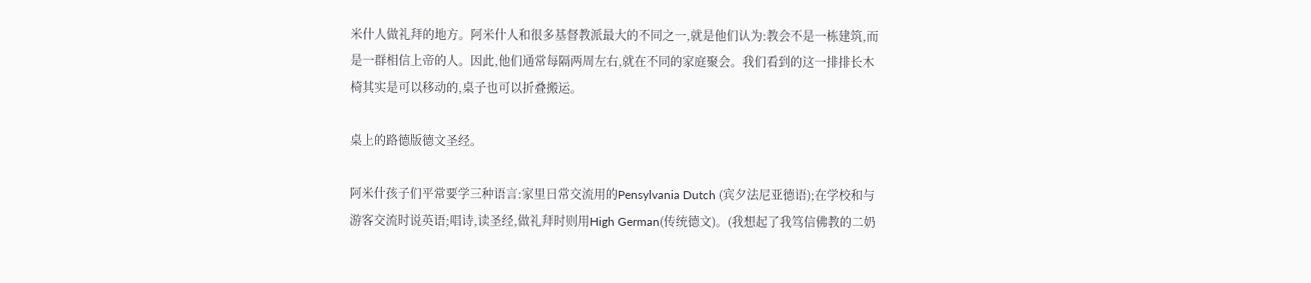米什人做礼拜的地方。阿米什人和很多基督教派最大的不同之一,就是他们认为:教会不是一栋建筑,而是一群相信上帝的人。因此,他们通常每隔两周左右,就在不同的家庭聚会。我们看到的这一排排长木椅其实是可以移动的,桌子也可以折叠搬运。

桌上的路德版德文圣经。

阿米什孩子们平常要学三种语言:家里日常交流用的Pensylvania Dutch (宾夕法尼亚德语);在学校和与游客交流时说英语;唱诗,读圣经,做礼拜时则用High German(传统德文)。(我想起了我笃信佛教的二奶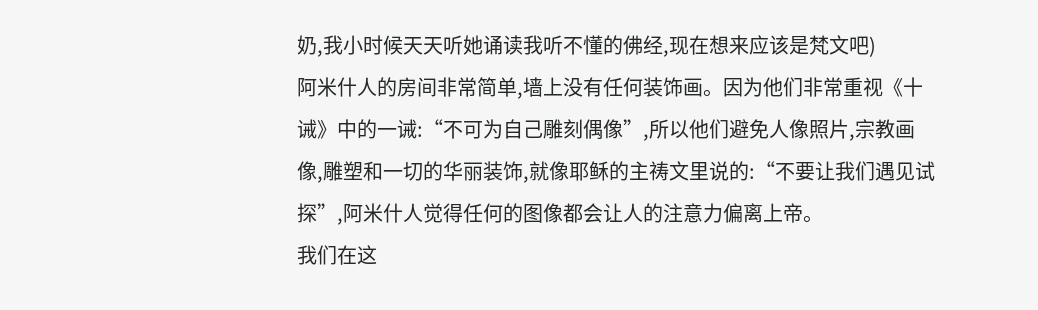奶,我小时候天天听她诵读我听不懂的佛经,现在想来应该是梵文吧)
阿米什人的房间非常简单,墙上没有任何装饰画。因为他们非常重视《十诫》中的一诫:“不可为自己雕刻偶像”,所以他们避免人像照片,宗教画像,雕塑和一切的华丽装饰,就像耶稣的主祷文里说的:“不要让我们遇见试探”,阿米什人觉得任何的图像都会让人的注意力偏离上帝。
我们在这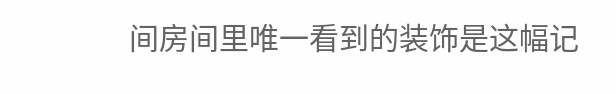间房间里唯一看到的装饰是这幅记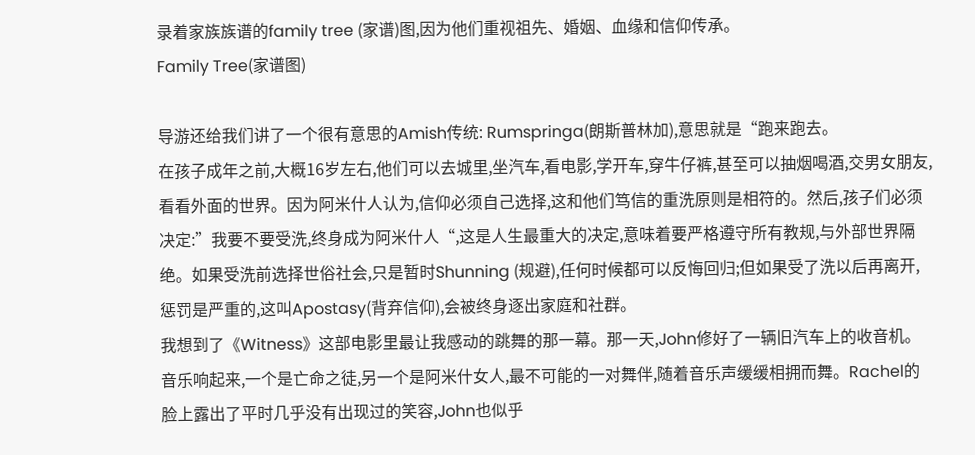录着家族族谱的family tree (家谱)图,因为他们重视祖先、婚姻、血缘和信仰传承。
Family Tree(家谱图)

导游还给我们讲了一个很有意思的Amish传统: Rumspringa(朗斯普林加),意思就是“跑来跑去。
在孩子成年之前,大概16岁左右,他们可以去城里,坐汽车,看电影,学开车,穿牛仔裤,甚至可以抽烟喝酒,交男女朋友,看看外面的世界。因为阿米什人认为,信仰必须自己选择,这和他们笃信的重洗原则是相符的。然后,孩子们必须决定:”我要不要受洗,终身成为阿米什人“,这是人生最重大的决定,意味着要严格遵守所有教规,与外部世界隔绝。如果受洗前选择世俗社会,只是暂时Shunning (规避),任何时候都可以反悔回归;但如果受了洗以后再离开,惩罚是严重的,这叫Apostasy(背弃信仰),会被终身逐出家庭和社群。
我想到了《Witness》这部电影里最让我感动的跳舞的那一幕。那一天,John修好了一辆旧汽车上的收音机。音乐响起来,一个是亡命之徒,另一个是阿米什女人,最不可能的一对舞伴,随着音乐声缓缓相拥而舞。Rachel的脸上露出了平时几乎没有出现过的笑容,John也似乎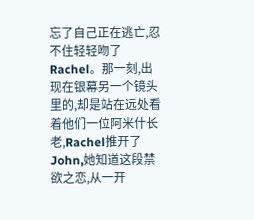忘了自己正在逃亡,忍不住轻轻吻了Rachel。那一刻,出现在银幕另一个镜头里的,却是站在远处看着他们一位阿米什长老,Rachel推开了John,她知道这段禁欲之恋,从一开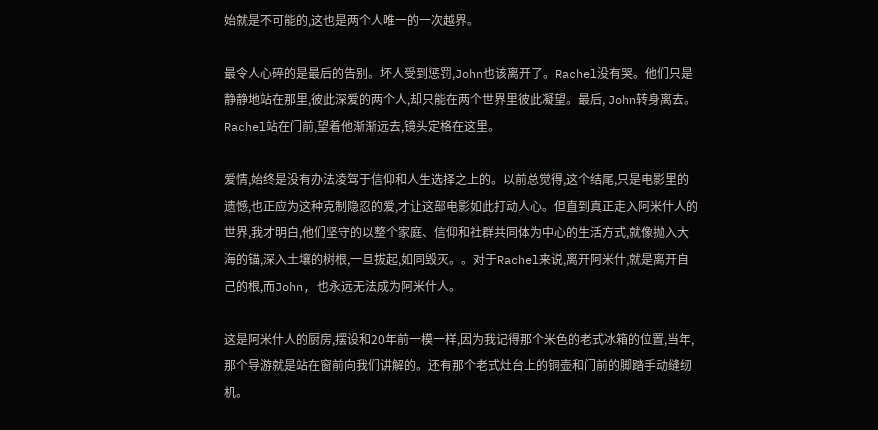始就是不可能的,这也是两个人唯一的一次越界。

最令人心碎的是最后的告别。坏人受到惩罚,John也该离开了。Rachel没有哭。他们只是静静地站在那里,彼此深爱的两个人,却只能在两个世界里彼此凝望。最后, John转身离去。Rachel站在门前,望着他渐渐远去,镜头定格在这里。

爱情,始终是没有办法凌驾于信仰和人生选择之上的。以前总觉得,这个结尾,只是电影里的遗憾,也正应为这种克制隐忍的爱,才让这部电影如此打动人心。但直到真正走入阿米什人的世界,我才明白,他们坚守的以整个家庭、信仰和社群共同体为中心的生活方式,就像抛入大海的锚,深入土壤的树根,一旦拔起,如同毁灭。。对于Rachel来说,离开阿米什,就是离开自己的根,而John, 也永远无法成为阿米什人。

这是阿米什人的厨房,摆设和20年前一模一样,因为我记得那个米色的老式冰箱的位置,当年,那个导游就是站在窗前向我们讲解的。还有那个老式灶台上的铜壶和门前的脚踏手动缝纫机。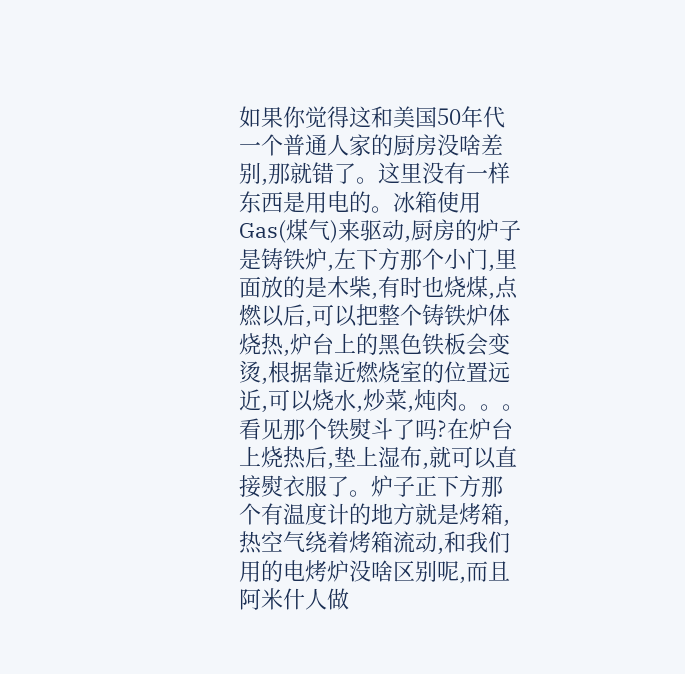如果你觉得这和美国50年代一个普通人家的厨房没啥差别,那就错了。这里没有一样东西是用电的。冰箱使用Gas(煤气)来驱动,厨房的炉子是铸铁炉,左下方那个小门,里面放的是木柴,有时也烧煤,点燃以后,可以把整个铸铁炉体烧热,炉台上的黑色铁板会变烫,根据靠近燃烧室的位置远近,可以烧水,炒菜,炖肉。。。看见那个铁熨斗了吗?在炉台上烧热后,垫上湿布,就可以直接熨衣服了。炉子正下方那个有温度计的地方就是烤箱,热空气绕着烤箱流动,和我们用的电烤炉没啥区别呢,而且阿米什人做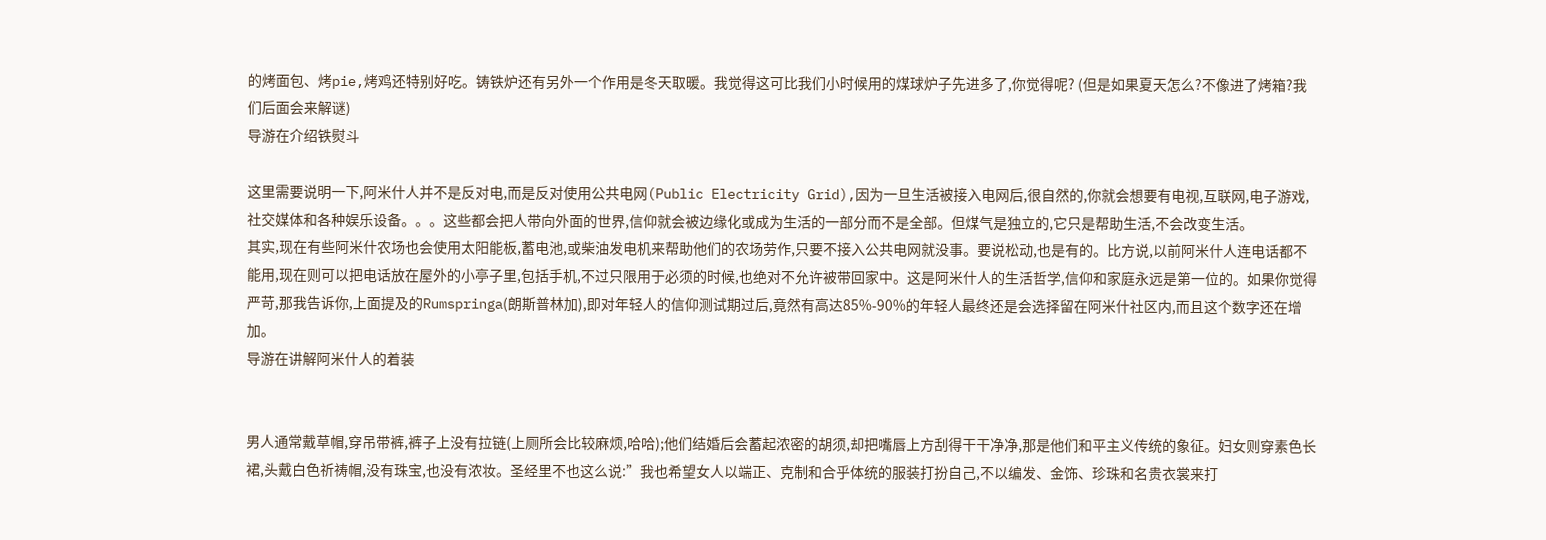的烤面包、烤pie,烤鸡还特别好吃。铸铁炉还有另外一个作用是冬天取暖。我觉得这可比我们小时候用的煤球炉子先进多了,你觉得呢? (但是如果夏天怎么?不像进了烤箱?我们后面会来解谜)
导游在介绍铁熨斗

这里需要说明一下,阿米什人并不是反对电,而是反对使用公共电网(Public Electricity Grid),因为一旦生活被接入电网后,很自然的,你就会想要有电视,互联网,电子游戏,社交媒体和各种娱乐设备。。。这些都会把人带向外面的世界,信仰就会被边缘化或成为生活的一部分而不是全部。但煤气是独立的,它只是帮助生活,不会改变生活。
其实,现在有些阿米什农场也会使用太阳能板,蓄电池,或柴油发电机来帮助他们的农场劳作,只要不接入公共电网就没事。要说松动,也是有的。比方说,以前阿米什人连电话都不能用,现在则可以把电话放在屋外的小亭子里,包括手机,不过只限用于必须的时候,也绝对不允许被带回家中。这是阿米什人的生活哲学,信仰和家庭永远是第一位的。如果你觉得严苛,那我告诉你,上面提及的Rumspringa(朗斯普林加),即对年轻人的信仰测试期过后,竟然有高达85%-90%的年轻人最终还是会选择留在阿米什社区内,而且这个数字还在增加。
导游在讲解阿米什人的着装


男人通常戴草帽,穿吊带裤,裤子上没有拉链(上厕所会比较麻烦,哈哈);他们结婚后会蓄起浓密的胡须,却把嘴唇上方刮得干干净净,那是他们和平主义传统的象征。妇女则穿素色长裙,头戴白色祈祷帽,没有珠宝,也没有浓妆。圣经里不也这么说:”我也希望女人以端正、克制和合乎体统的服装打扮自己,不以编发、金饰、珍珠和名贵衣裳来打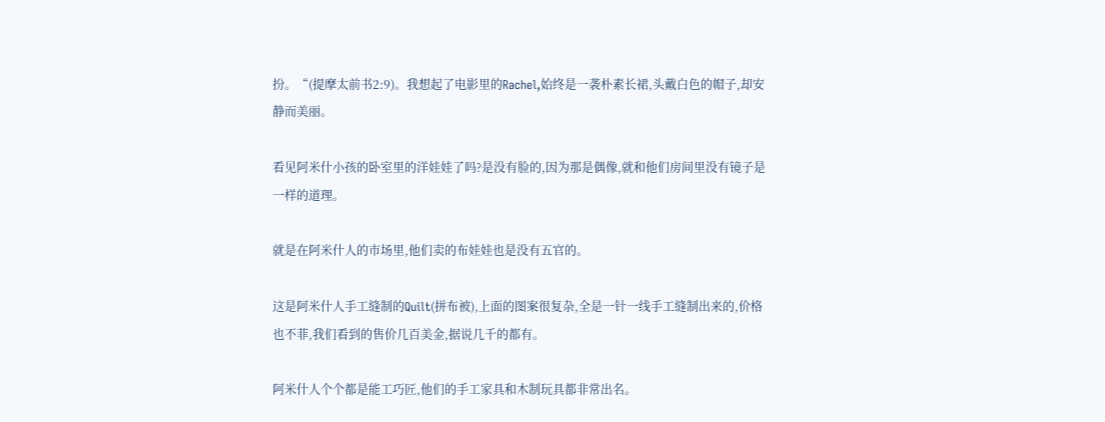扮。“(提摩太前书2:9)。我想起了电影里的Rachel,始终是一袭朴素长裙,头戴白色的帽子,却安静而美丽。

看见阿米什小孩的卧室里的洋娃娃了吗?是没有脸的,因为那是偶像,就和他们房间里没有镜子是一样的道理。

就是在阿米什人的市场里,他们卖的布娃娃也是没有五官的。

这是阿米什人手工缝制的Quilt(拼布被),上面的图案很复杂,全是一针一线手工缝制出来的,价格也不菲,我们看到的售价几百美金,据说几千的都有。

阿米什人个个都是能工巧匠,他们的手工家具和木制玩具都非常出名。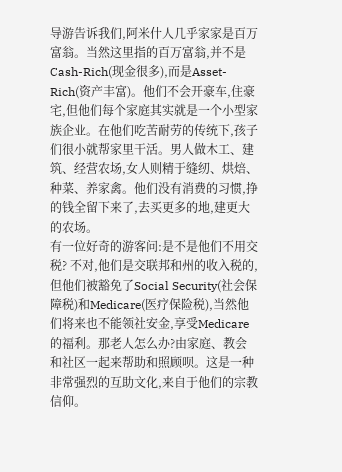导游告诉我们,阿米什人几乎家家是百万富翁。当然这里指的百万富翁,并不是Cash-Rich(现金很多),而是Asset-Rich(资产丰富)。他们不会开豪车,住豪宅,但他们每个家庭其实就是一个小型家族企业。在他们吃苦耐劳的传统下,孩子们很小就帮家里干活。男人做木工、建筑、经营农场,女人则精于缝纫、烘焙、种菜、养家禽。他们没有消费的习惯,挣的钱全留下来了,去买更多的地,建更大的农场。
有一位好奇的游客问:是不是他们不用交税? 不对,他们是交联邦和州的收入税的,但他们被豁免了Social Security(社会保障税)和Medicare(医疗保险税),当然他们将来也不能领社安金,享受Medicare的福利。那老人怎么办?由家庭、教会和社区一起来帮助和照顾呗。这是一种非常强烈的互助文化,来自于他们的宗教信仰。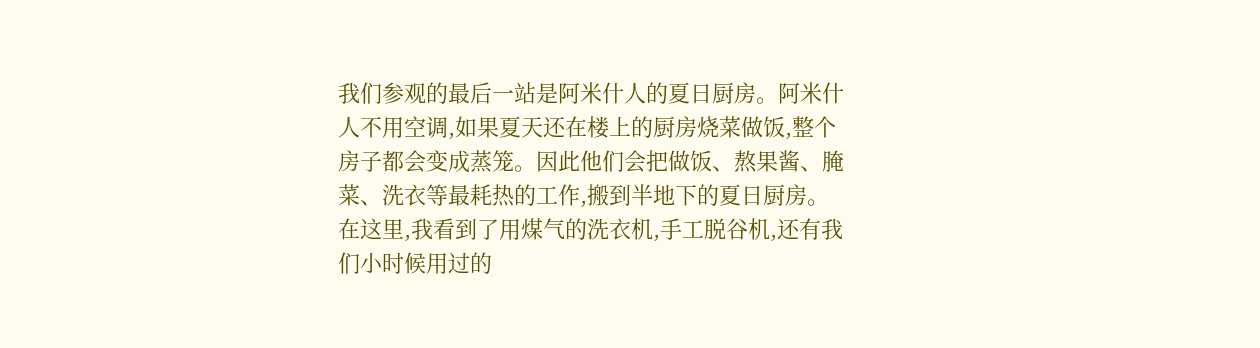我们参观的最后一站是阿米什人的夏日厨房。阿米什人不用空调,如果夏天还在楼上的厨房烧菜做饭,整个房子都会变成蒸笼。因此他们会把做饭、熬果酱、腌菜、洗衣等最耗热的工作,搬到半地下的夏日厨房。
在这里,我看到了用煤气的洗衣机,手工脱谷机,还有我们小时候用过的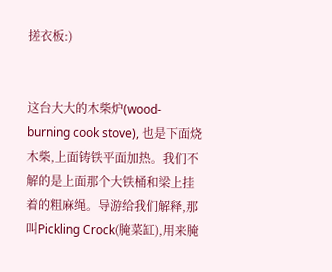搓衣板:)


这台大大的木柴炉(wood-burning cook stove), 也是下面烧木柴,上面铸铁平面加热。我们不解的是上面那个大铁桶和梁上挂着的粗麻绳。导游给我们解释,那叫Pickling Crock(腌菜缸),用来腌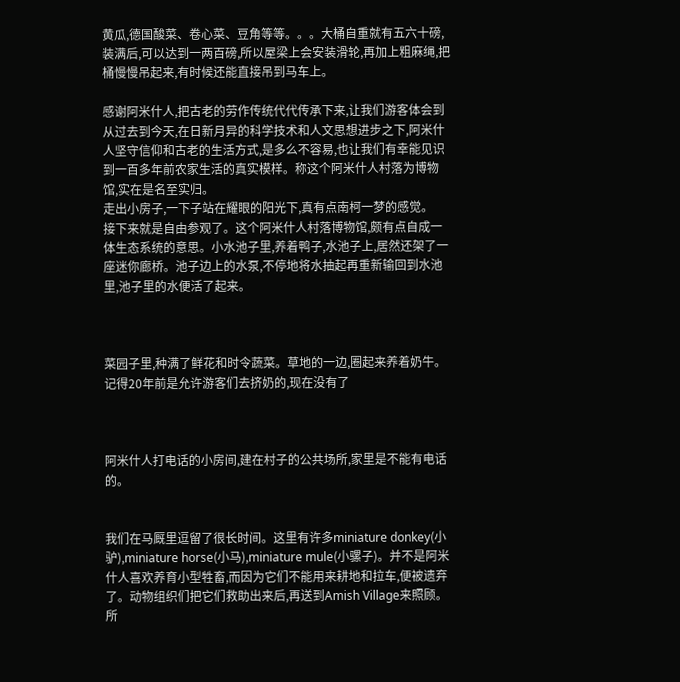黄瓜,德国酸菜、卷心菜、豆角等等。。。大桶自重就有五六十磅,装满后,可以达到一两百磅,所以屋梁上会安装滑轮,再加上粗麻绳,把桶慢慢吊起来,有时候还能直接吊到马车上。

感谢阿米什人,把古老的劳作传统代代传承下来,让我们游客体会到从过去到今天,在日新月异的科学技术和人文思想进步之下,阿米什人坚守信仰和古老的生活方式,是多么不容易,也让我们有幸能见识到一百多年前农家生活的真实模样。称这个阿米什人村落为博物馆,实在是名至实归。
走出小房子,一下子站在耀眼的阳光下,真有点南柯一梦的感觉。
接下来就是自由参观了。这个阿米什人村落博物馆,颇有点自成一体生态系统的意思。小水池子里,养着鸭子,水池子上,居然还架了一座迷你廊桥。池子边上的水泵,不停地将水抽起再重新输回到水池里,池子里的水便活了起来。



菜园子里,种满了鲜花和时令蔬菜。草地的一边,圈起来养着奶牛。记得20年前是允许游客们去挤奶的,现在没有了



阿米什人打电话的小房间,建在村子的公共场所,家里是不能有电话的。


我们在马厩里逗留了很长时间。这里有许多miniature donkey(小驴),miniature horse(小马),miniature mule(小骡子)。并不是阿米什人喜欢养育小型牲畜,而因为它们不能用来耕地和拉车,便被遗弃了。动物组织们把它们救助出来后,再送到Amish Village来照顾。所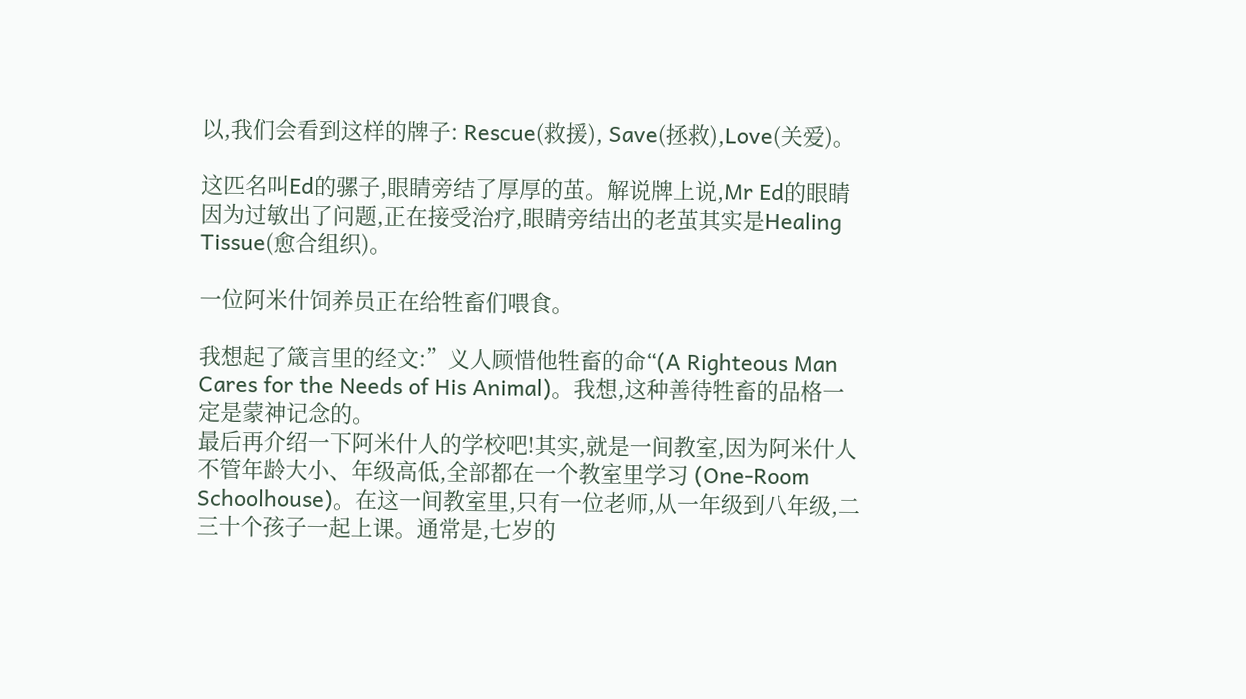以,我们会看到这样的牌子: Rescue(救援), Save(拯救),Love(关爱)。

这匹名叫Ed的骡子,眼睛旁结了厚厚的茧。解说牌上说,Mr Ed的眼睛因为过敏出了问题,正在接受治疗,眼睛旁结出的老茧其实是Healing Tissue(愈合组织)。

一位阿米什饲养员正在给牲畜们喂食。

我想起了箴言里的经文:”义人顾惜他牲畜的命“(A Righteous Man Cares for the Needs of His Animal)。我想,这种善待牲畜的品格一定是蒙神记念的。
最后再介绍一下阿米什人的学校吧!其实,就是一间教室,因为阿米什人不管年龄大小、年级高低,全部都在一个教室里学习 (One-Room Schoolhouse)。在这一间教室里,只有一位老师,从一年级到八年级,二三十个孩子一起上课。通常是,七岁的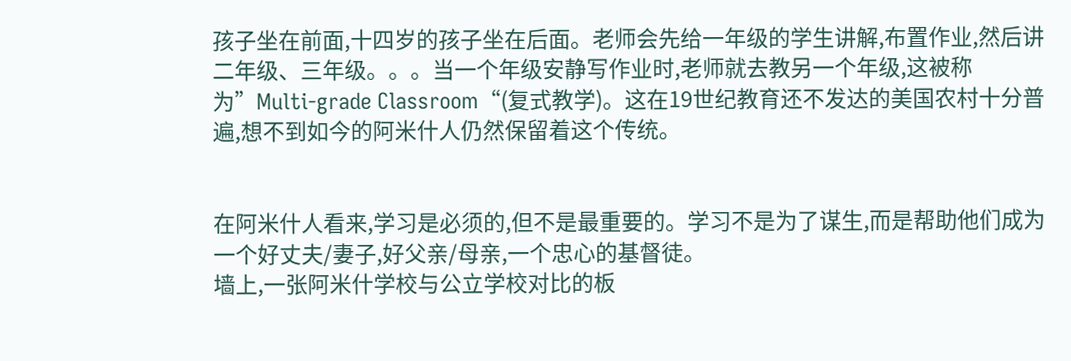孩子坐在前面,十四岁的孩子坐在后面。老师会先给一年级的学生讲解,布置作业,然后讲二年级、三年级。。。当一个年级安静写作业时,老师就去教另一个年级,这被称为”Multi-grade Classroom“(复式教学)。这在19世纪教育还不发达的美国农村十分普遍,想不到如今的阿米什人仍然保留着这个传统。


在阿米什人看来,学习是必须的,但不是最重要的。学习不是为了谋生,而是帮助他们成为一个好丈夫/妻子,好父亲/母亲,一个忠心的基督徒。
墙上,一张阿米什学校与公立学校对比的板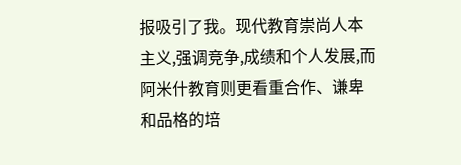报吸引了我。现代教育崇尚人本主义,强调竞争,成绩和个人发展,而阿米什教育则更看重合作、谦卑和品格的培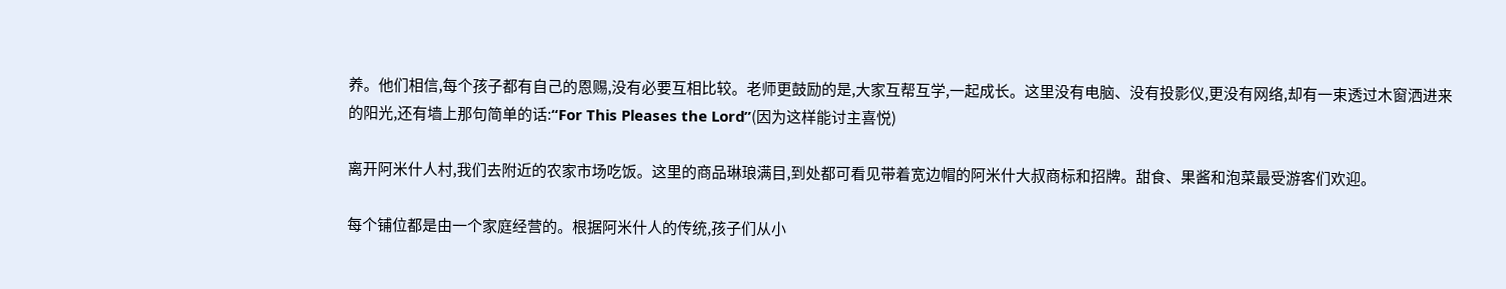养。他们相信,每个孩子都有自己的恩赐,没有必要互相比较。老师更鼓励的是,大家互帮互学,一起成长。这里没有电脑、没有投影仪,更没有网络,却有一束透过木窗洒进来的阳光,还有墙上那句简单的话:“For This Pleases the Lord”(因为这样能讨主喜悦)

离开阿米什人村,我们去附近的农家市场吃饭。这里的商品琳琅满目,到处都可看见带着宽边帽的阿米什大叔商标和招牌。甜食、果酱和泡菜最受游客们欢迎。

每个铺位都是由一个家庭经营的。根据阿米什人的传统,孩子们从小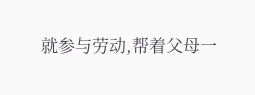就参与劳动,帮着父母一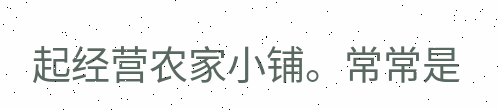起经营农家小铺。常常是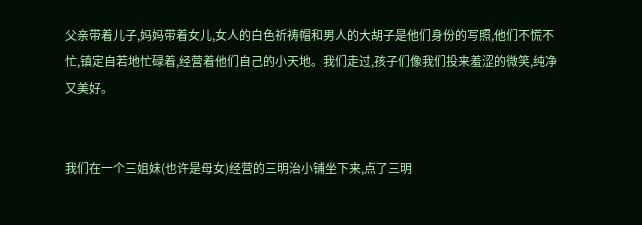父亲带着儿子,妈妈带着女儿,女人的白色祈祷帽和男人的大胡子是他们身份的写照,他们不慌不忙,镇定自若地忙碌着,经营着他们自己的小天地。我们走过,孩子们像我们投来羞涩的微笑,纯净又美好。


我们在一个三姐妹(也许是母女)经营的三明治小铺坐下来,点了三明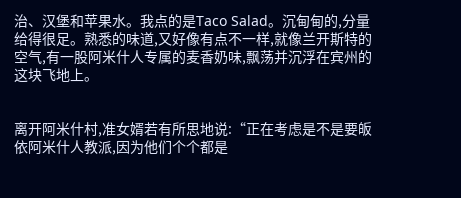治、汉堡和苹果水。我点的是Taco Salad。沉甸甸的,分量给得很足。熟悉的味道,又好像有点不一样,就像兰开斯特的空气,有一股阿米什人专属的麦香奶味,飘荡并沉浮在宾州的这块飞地上。


离开阿米什村,准女婿若有所思地说:“正在考虑是不是要皈依阿米什人教派,因为他们个个都是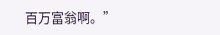百万富翁啊。”